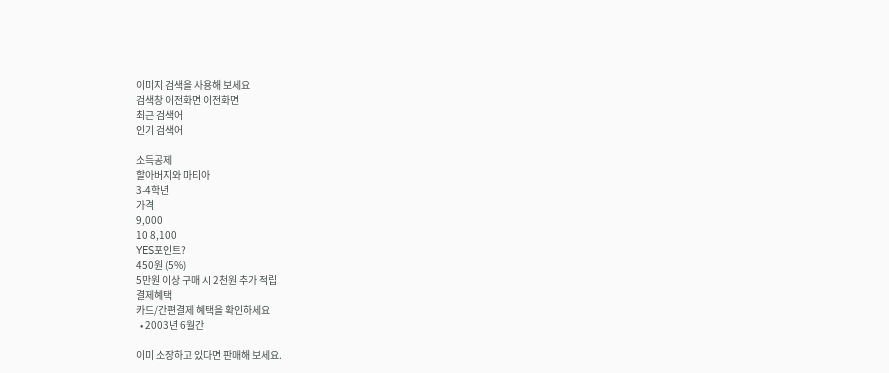이미지 검색을 사용해 보세요
검색창 이전화면 이전화면
최근 검색어
인기 검색어

소득공제
할아버지와 마티아
3-4학년
가격
9,000
10 8,100
YES포인트?
450원 (5%)
5만원 이상 구매 시 2천원 추가 적립
결제혜택
카드/간편결제 혜택을 확인하세요
  • 2003년 6월간

이미 소장하고 있다면 판매해 보세요.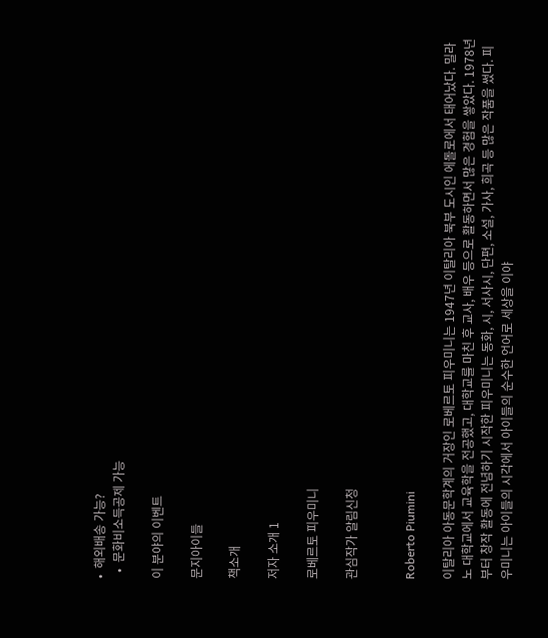•  해외배송 가능?
  •  문화비소득공제 가능

이 분야의 이벤트

문지아이들

책소개

저자 소개 1

로베르토 피우미니

관심작가 알림신청


Roberto Piumini

이탈리아 아동문학계의 거장인 로베르토 피우미니는 1947년 이탈리아 북부 도시인 에돌로에서 태어났다. 밀라노 대학교에서 교육학을 전공했고, 대학교를 마친 후 교사, 배우 등으로 활동하면서 많은 경험을 쌓았다. 1978년부터 창작 활동에 전념하기 시작한 피우미니는 동화, 시, 서사시, 단편, 소설, 가사, 희곡 등 많은 작품을 썼다. 피우미니는 아이들의 시각에서 아이들의 순수한 언어로 세상을 이야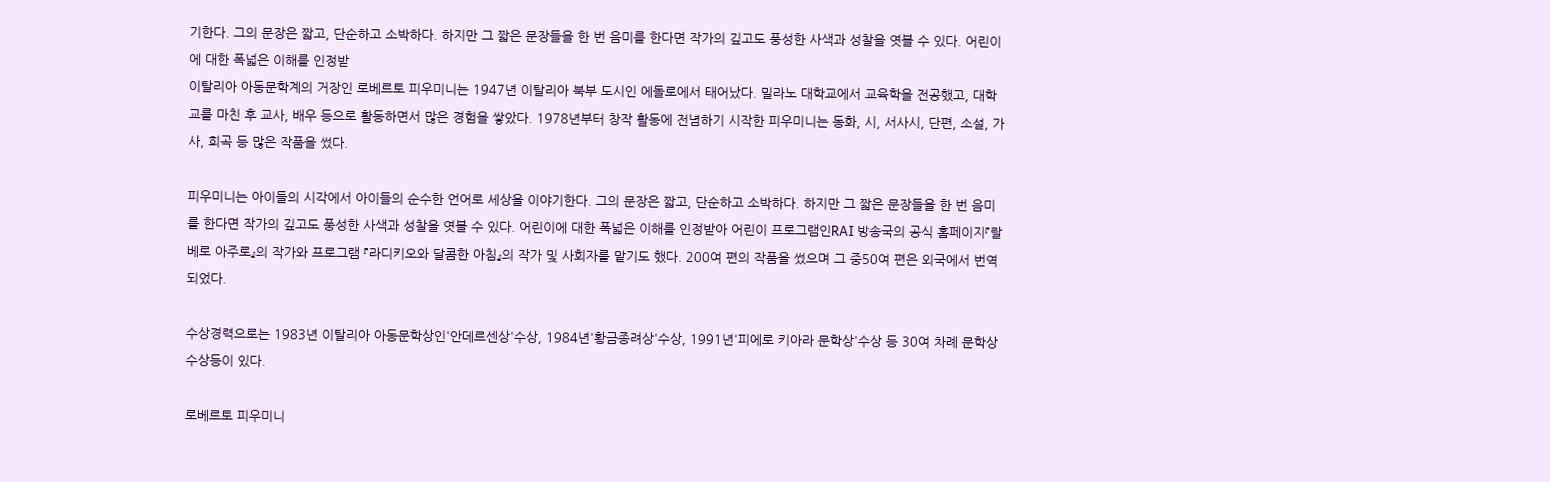기한다. 그의 문장은 짧고, 단순하고 소박하다. 하지만 그 짧은 문장들을 한 번 음미를 한다면 작가의 깊고도 풍성한 사색과 성찰을 엿볼 수 있다. 어린이에 대한 폭넓은 이해를 인정받
이탈리아 아동문학계의 거장인 로베르토 피우미니는 1947년 이탈리아 북부 도시인 에돌로에서 태어났다. 밀라노 대학교에서 교육학을 전공했고, 대학교를 마친 후 교사, 배우 등으로 활동하면서 많은 경험을 쌓았다. 1978년부터 창작 활동에 전념하기 시작한 피우미니는 동화, 시, 서사시, 단편, 소설, 가사, 희곡 등 많은 작품을 썼다.

피우미니는 아이들의 시각에서 아이들의 순수한 언어로 세상을 이야기한다. 그의 문장은 짧고, 단순하고 소박하다. 하지만 그 짧은 문장들을 한 번 음미를 한다면 작가의 깊고도 풍성한 사색과 성찰을 엿볼 수 있다. 어린이에 대한 폭넓은 이해를 인정받아 어린이 프로그램인RAI 방송국의 공식 홈페이지『랄베로 아주로』의 작가와 프로그램 『라디키오와 달콤한 아침』의 작가 및 사회자를 맡기도 했다. 200여 편의 작품을 썼으며 그 중50여 편은 외국에서 번역되었다.

수상경력으로는 1983년 이탈리아 아동문학상인'안데르센상'수상, 1984년'황금종려상'수상, 1991년'피에로 키아라 문학상'수상 등 30여 차례 문학상 수상등이 있다.

로베르토 피우미니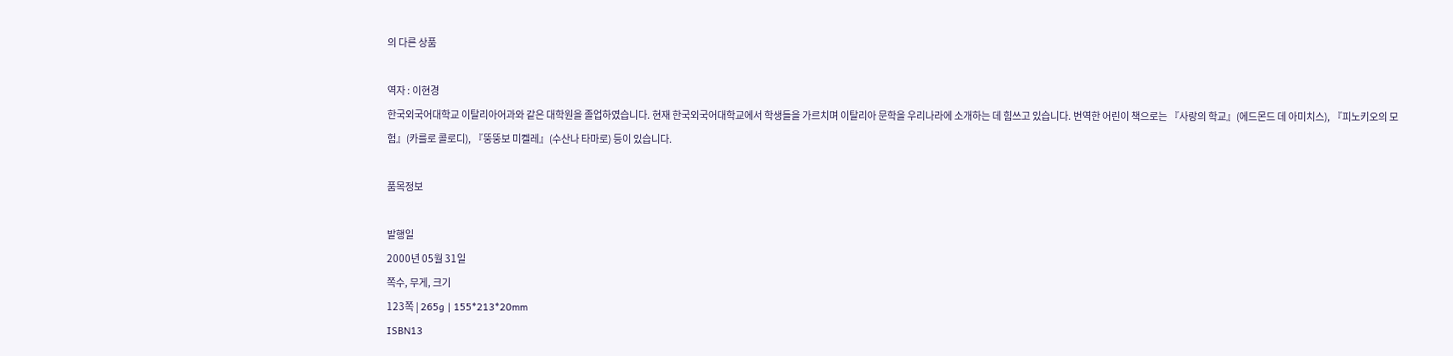의 다른 상품

역자 : 이현경
한국외국어대학교 이탈리아어과와 같은 대학원을 졸업하였습니다. 현재 한국외국어대학교에서 학생들을 가르치며 이탈리아 문학을 우리나라에 소개하는 데 힘쓰고 있습니다. 번역한 어린이 책으로는 『사랑의 학교』(에드몬드 데 아미치스), 『피노키오의 모험』(카를로 콜로디), 『뚱뚱보 미켈레』(수산나 타마로) 등이 있습니다.

품목정보

발행일
2000년 05월 31일
쪽수, 무게, 크기
123쪽 | 265g | 155*213*20mm
ISBN13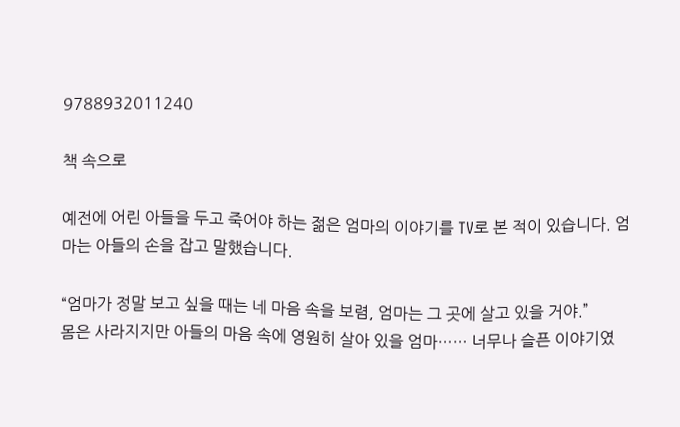9788932011240

책 속으로

예전에 어린 아들을 두고 죽어야 하는 젊은 엄마의 이야기를 TV로 본 적이 있습니다. 엄마는 아들의 손을 잡고 말했습니다.

“엄마가 정말 보고 싶을 때는 네 마음 속을 보렴, 엄마는 그 곳에 살고 있을 거야.”
몸은 사라지지만 아들의 마음 속에 영원히 살아 있을 엄마…… 너무나 슬픈 이야기였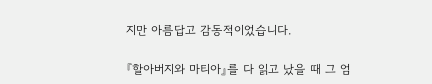지만 아름답고 감동적이었습니다.

『할아버지와 마티아』를 다 읽고 났을 때 그 엄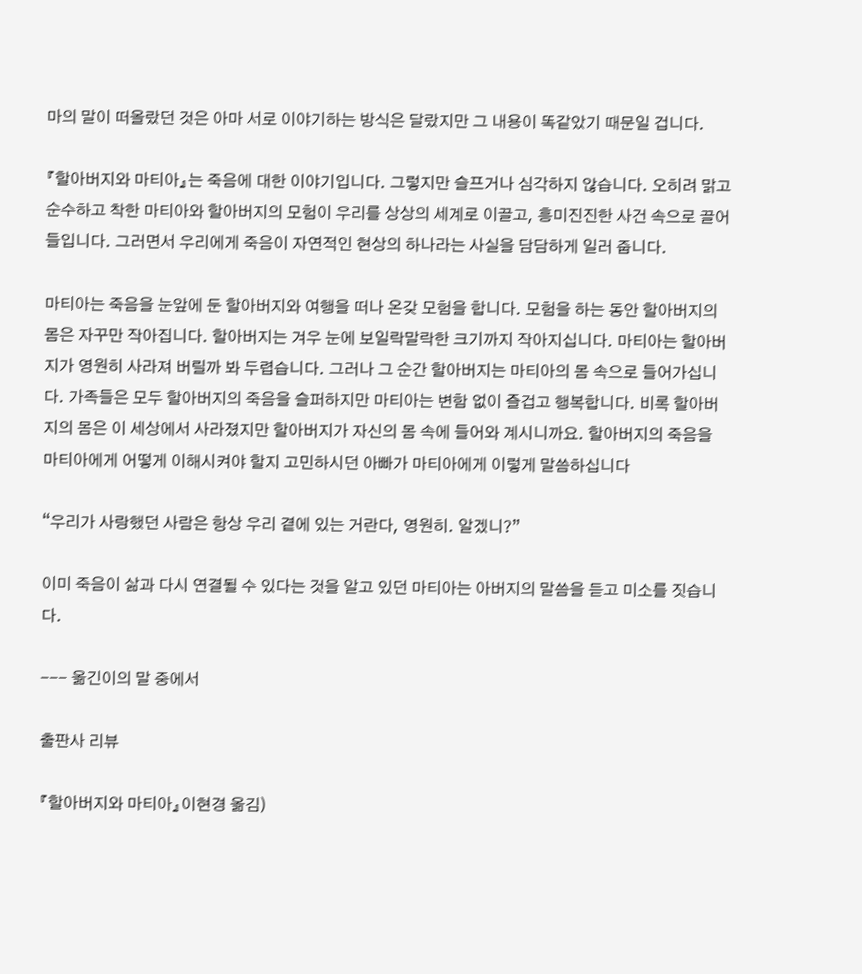마의 말이 떠올랐던 것은 아마 서로 이야기하는 방식은 달랐지만 그 내용이 똑같았기 때문일 겁니다.

『할아버지와 마티아』는 죽음에 대한 이야기입니다. 그렇지만 슬프거나 심각하지 않습니다. 오히려 맑고 순수하고 착한 마티아와 할아버지의 모험이 우리를 상상의 세계로 이끌고, 흥미진진한 사건 속으로 끌어들입니다. 그러면서 우리에게 죽음이 자연적인 현상의 하나라는 사실을 담담하게 일러 줍니다.

마티아는 죽음을 눈앞에 둔 할아버지와 여행을 떠나 온갖 모험을 합니다. 모험을 하는 동안 할아버지의 몸은 자꾸만 작아집니다. 할아버지는 겨우 눈에 보일락말락한 크기까지 작아지십니다. 마티아는 할아버지가 영원히 사라져 버릴까 봐 두렵습니다. 그러나 그 순간 할아버지는 마티아의 몸 속으로 들어가십니다. 가족들은 모두 할아버지의 죽음을 슬퍼하지만 마티아는 변함 없이 즐겁고 행복합니다. 비록 할아버지의 몸은 이 세상에서 사라졌지만 할아버지가 자신의 몸 속에 들어와 계시니까요. 할아버지의 죽음을 마티아에게 어떻게 이해시켜야 할지 고민하시던 아빠가 마티아에게 이렇게 말씀하십니다

“우리가 사랑했던 사람은 항상 우리 곁에 있는 거란다, 영원히. 알겠니?”

이미 죽음이 삶과 다시 연결될 수 있다는 것을 알고 있던 마티아는 아버지의 말씀을 듣고 미소를 짓습니다.

--- 옮긴이의 말 중에서

출판사 리뷰

『할아버지와 마티아』이현경 옮김)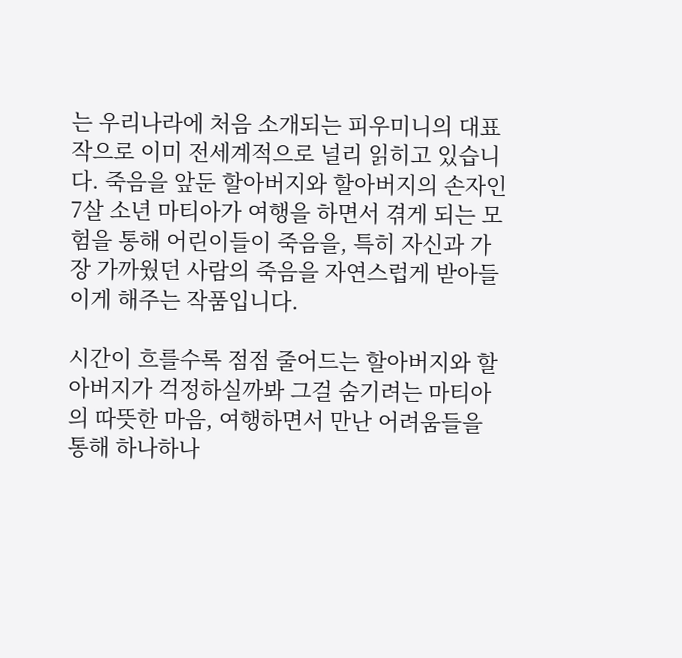는 우리나라에 처음 소개되는 피우미니의 대표작으로 이미 전세계적으로 널리 읽히고 있습니다. 죽음을 앞둔 할아버지와 할아버지의 손자인 7살 소년 마티아가 여행을 하면서 겪게 되는 모험을 통해 어린이들이 죽음을, 특히 자신과 가장 가까웠던 사람의 죽음을 자연스럽게 받아들이게 해주는 작품입니다.

시간이 흐를수록 점점 줄어드는 할아버지와 할아버지가 걱정하실까봐 그걸 숨기려는 마티아의 따뜻한 마음, 여행하면서 만난 어려움들을 통해 하나하나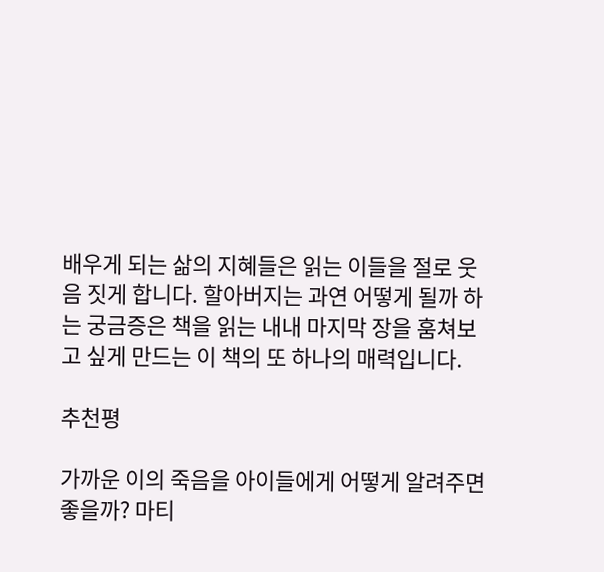배우게 되는 삶의 지혜들은 읽는 이들을 절로 웃음 짓게 합니다. 할아버지는 과연 어떻게 될까 하는 궁금증은 책을 읽는 내내 마지막 장을 훔쳐보고 싶게 만드는 이 책의 또 하나의 매력입니다.

추천평

가까운 이의 죽음을 아이들에게 어떻게 알려주면 좋을까? 마티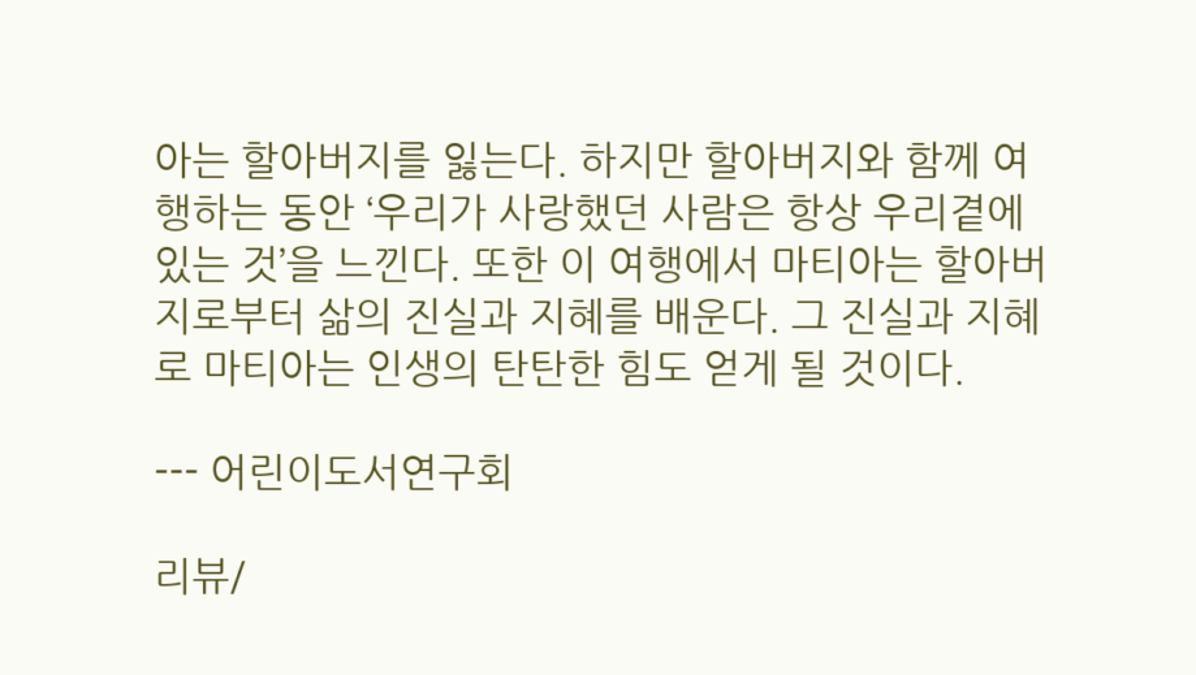아는 할아버지를 잃는다. 하지만 할아버지와 함께 여행하는 동안 ‘우리가 사랑했던 사람은 항상 우리곁에 있는 것’을 느낀다. 또한 이 여행에서 마티아는 할아버지로부터 삶의 진실과 지혜를 배운다. 그 진실과 지혜로 마티아는 인생의 탄탄한 힘도 얻게 될 것이다.

--- 어린이도서연구회

리뷰/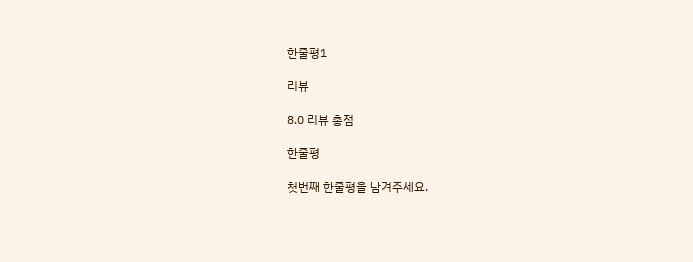한줄평1

리뷰

8.0 리뷰 총점

한줄평

첫번째 한줄평을 남겨주세요.